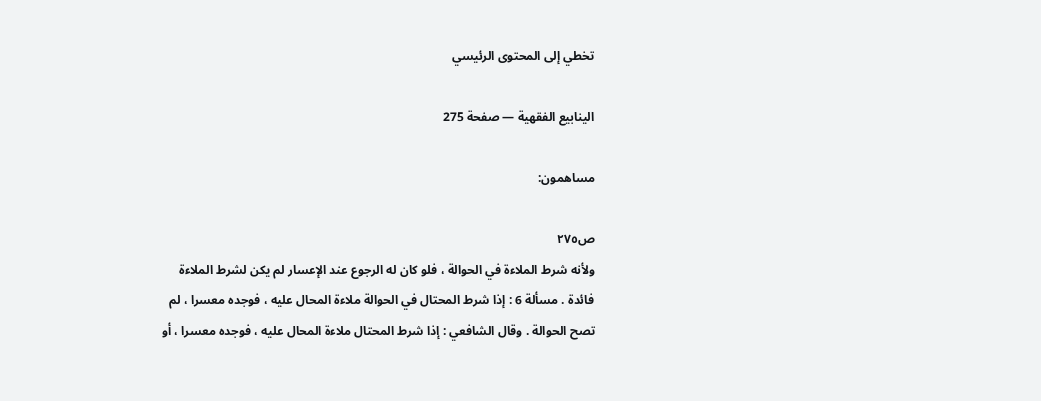تخطي إلى المحتوى الرئيسي

الينابيع الفقهية — صفحة 275

مساهمون:

ص٢٧٥
ولأنه شرط الملاءة في الحوالة ، فلو كان له الرجوع عند الإعسار لم يكن لشرط الملاءة فائدة . مسألة 6 : إذا شرط المحتال في الحوالة ملاءة المحال عليه ، فوجده معسرا ، لم تصح الحوالة . وقال الشافعي : إذا شرط المحتال ملاءة المحال عليه ، فوجده معسرا ، أو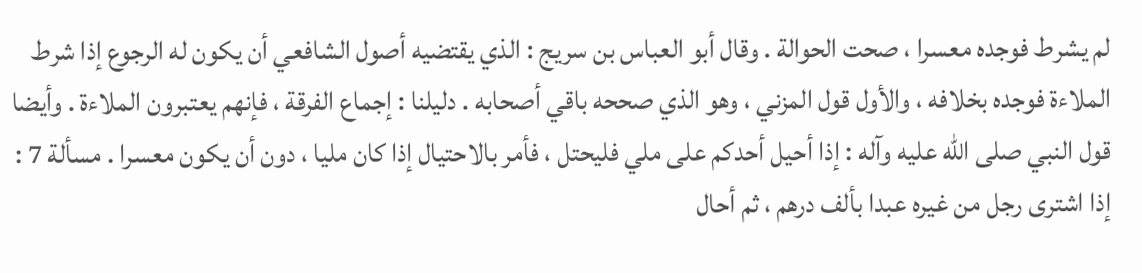لم يشرط فوجده معسرا ، صحت الحوالة . وقال أبو العباس بن سريج : الذي يقتضيه أصول الشافعي أن يكون له الرجوع إذا شرط الملاءة فوجده بخلافه ، والأول قول المزني ، وهو الذي صححه باقي أصحابه . دليلنا : إجماع الفرقة ، فإنهم يعتبرون الملاءة . وأيضا قول النبي صلى الله عليه وآله : إذا أحيل أحدكم على ملي فليحتل ، فأمر بالاحتيال إذا كان مليا ، دون أن يكون معسرا . مسألة 7 : إذا اشترى رجل من غيره عبدا بألف درهم ، ثم أحال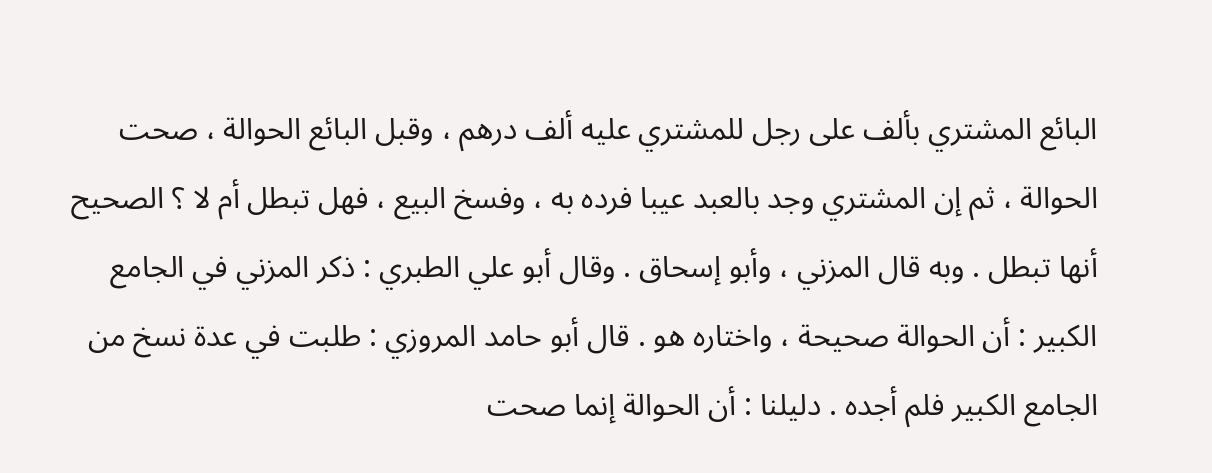البائع المشتري بألف على رجل للمشتري عليه ألف درهم ، وقبل البائع الحوالة ، صحت الحوالة ، ثم إن المشتري وجد بالعبد عيبا فرده به ، وفسخ البيع ، فهل تبطل أم لا ؟ الصحيح أنها تبطل . وبه قال المزني ، وأبو إسحاق . وقال أبو علي الطبري : ذكر المزني في الجامع الكبير : أن الحوالة صحيحة ، واختاره هو . قال أبو حامد المروزي : طلبت في عدة نسخ من الجامع الكبير فلم أجده . دليلنا : أن الحوالة إنما صحت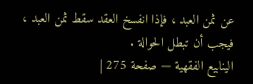عن ثمن العبد ، فإذا انفسخ العقد سقط ثمن العبد ، فيجب أن تبطل الحوالة .
الينابيع الفقهية — صفحة 275 |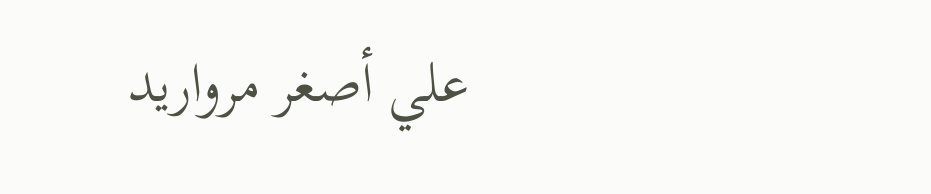علي أصغر مرواريد